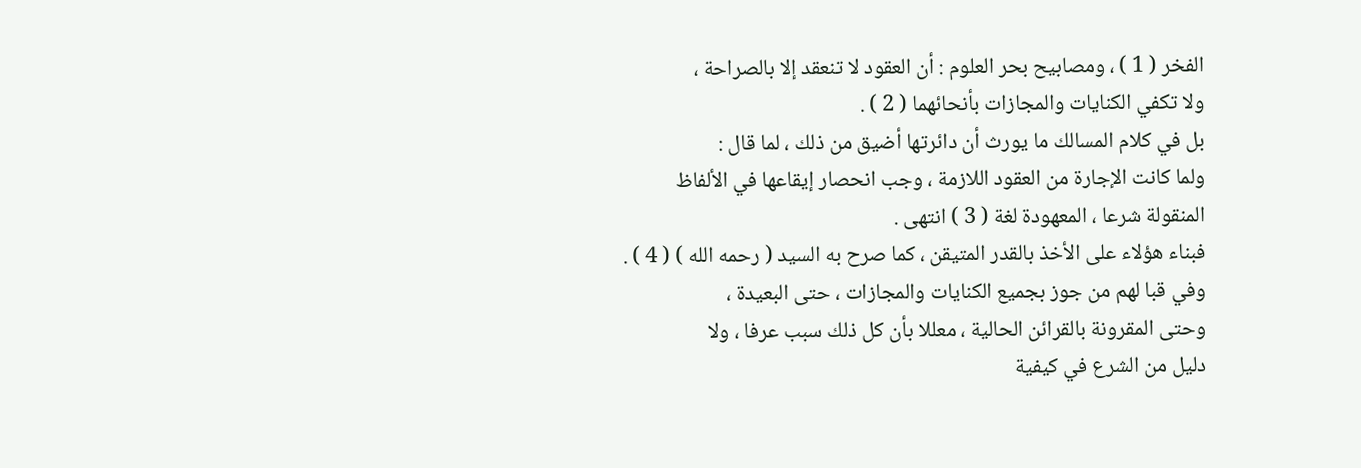الفخر ( 1 ) ، ومصابيح بحر العلوم : أن العقود لا تنعقد إلا بالصراحة ،
ولا تكفي الكنايات والمجازات بأنحائهما ( 2 ) .
بل في كلام المسالك ما يورث أن دائرتها أضيق من ذلك ، لما قال :
ولما كانت الإجارة من العقود اللازمة ، وجب انحصار إيقاعها في الألفاظ
المنقولة شرعا ، المعهودة لغة ( 3 ) انتهى .
فبناء هؤلاء على الأخذ بالقدر المتيقن ، كما صرح به السيد ( رحمه الله ) ( 4 ) .
وفي قبا لهم من جوز بجميع الكنايات والمجازات ، حتى البعيدة ،
وحتى المقرونة بالقرائن الحالية ، معللا بأن كل ذلك سبب عرفا ، ولا
دليل من الشرع في كيفية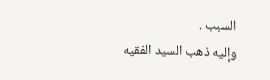السبب .
وإليه ذهب السيد الفقيه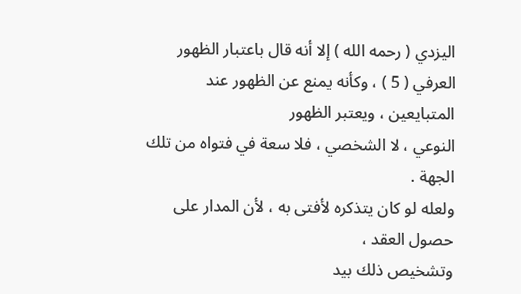اليزدي ( رحمه الله ) إلا أنه قال باعتبار الظهور
العرفي ( 5 ) ، وكأنه يمنع عن الظهور عند المتبايعين ، ويعتبر الظهور
النوعي ، لا الشخصي ، فلا سعة في فتواه من تلك الجهة .
ولعله لو كان يتذكره لأفتى به ، لأن المدار على حصول العقد ،
وتشخيص ذلك بيد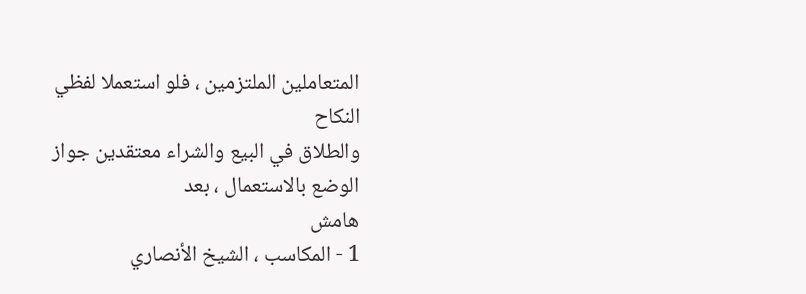المتعاملين الملتزمين ، فلو استعملا لفظي النكاح
والطلاق في البيع والشراء معتقدين جواز الوضع بالاستعمال ، بعد
هامش
1 - المكاسب ، الشيخ الأنصاري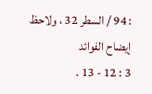: 94 / السطر 32 ، ولاحظ إيضاح الفوائد
3 : 12 - 13 .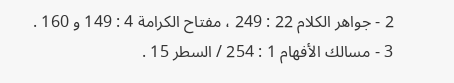2 - جواهر الكلام 22 : 249 ، مفتاح الكرامة 4 : 149 و 160 .
3 - مسالك الأفهام 1 : 254 / السطر 15 .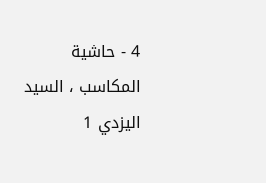4 - حاشية المكاسب ، السيد اليزدي 1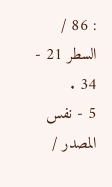: 86 / السطر 21 - 34 .
5 - نفس المصدر /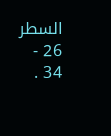السطر 26 - 34 .